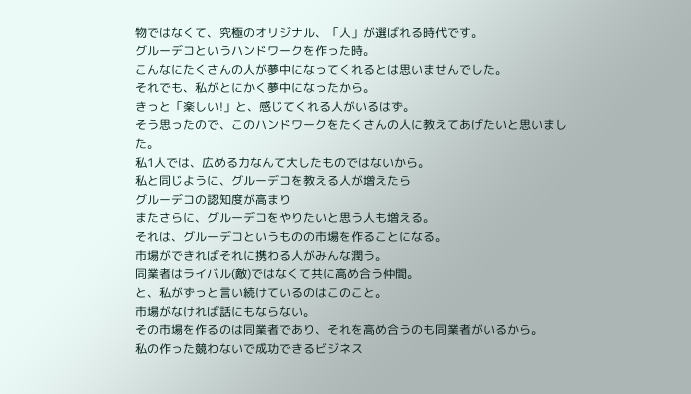物ではなくて、究極のオリジナル、「人」が選ばれる時代です。
グルーデコというハンドワークを作った時。
こんなにたくさんの人が夢中になってくれるとは思いませんでした。
それでも、私がとにかく夢中になったから。
きっと「楽しい!」と、感じてくれる人がいるはず。
そう思ったので、このハンドワークをたくさんの人に教えてあげたいと思いました。
私1人では、広める力なんて大したものではないから。
私と同じように、グルーデコを教える人が増えたら
グルーデコの認知度が高まり
またさらに、グルーデコをやりたいと思う人も増える。
それは、グルーデコというものの市場を作ることになる。
市場ができればそれに携わる人がみんな潤う。
同業者はライバル(敵)ではなくて共に高め合う仲間。
と、私がずっと言い続けているのはこのこと。
市場がなければ話にもならない。
その市場を作るのは同業者であり、それを高め合うのも同業者がいるから。
私の作った競わないで成功できるビジネス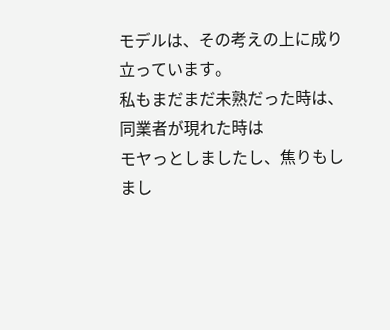モデルは、その考えの上に成り立っています。
私もまだまだ未熟だった時は、同業者が現れた時は
モヤっとしましたし、焦りもしまし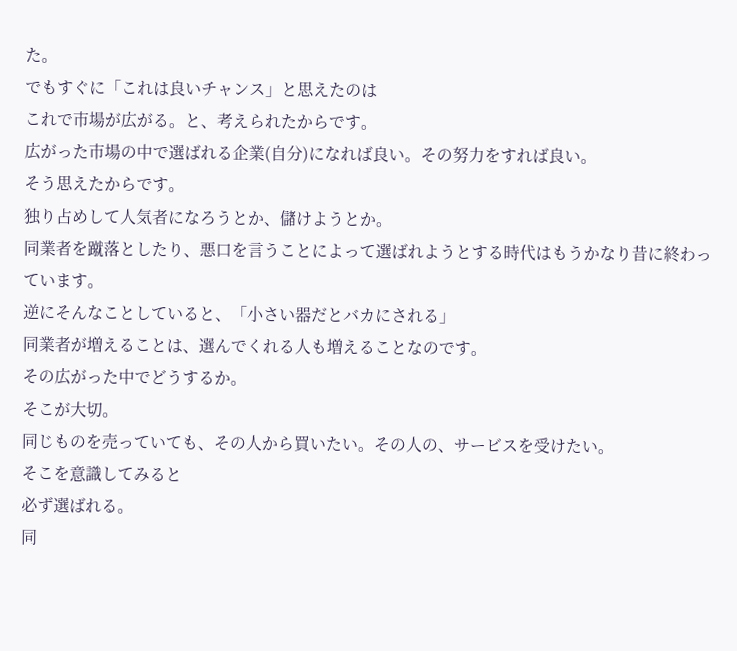た。
でもすぐに「これは良いチャンス」と思えたのは
これで市場が広がる。と、考えられたからです。
広がった市場の中で選ばれる企業(自分)になれば良い。その努力をすれば良い。
そう思えたからです。
独り占めして人気者になろうとか、儲けようとか。
同業者を蹴落としたり、悪口を言うことによって選ばれようとする時代はもうかなり昔に終わっています。
逆にそんなことしていると、「小さい器だとバカにされる」
同業者が増えることは、選んでくれる人も増えることなのです。
その広がった中でどうするか。
そこが大切。
同じものを売っていても、その人から買いたい。その人の、サービスを受けたい。
そこを意識してみると
必ず選ばれる。
同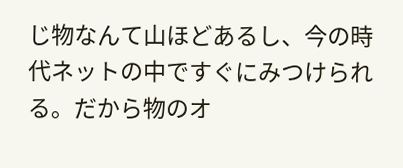じ物なんて山ほどあるし、今の時代ネットの中ですぐにみつけられる。だから物のオ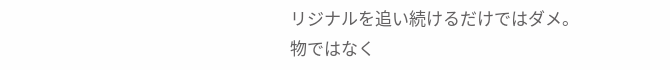リジナルを追い続けるだけではダメ。
物ではなく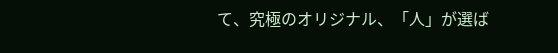て、究極のオリジナル、「人」が選ば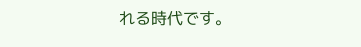れる時代です。